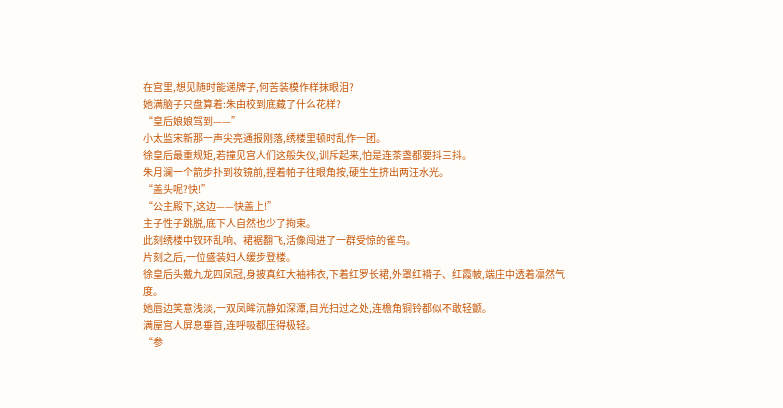在宫里,想见随时能递牌子,何苦装模作样抹眼泪?
她满脑子只盘算着:朱由校到底藏了什么花样?
“皇后娘娘驾到——”
小太监宋新那一声尖亮通报刚落,绣楼里顿时乱作一团。
徐皇后最重规矩,若撞见宫人们这般失仪,训斥起来,怕是连茶盏都要抖三抖。
朱月澜一个箭步扑到妆镜前,捏着帕子往眼角按,硬生生挤出两汪水光。
“盖头呢?快!”
“公主殿下,这边——快盖上!”
主子性子跳脱,底下人自然也少了拘束。
此刻绣楼中钗环乱响、裙裾翻飞,活像闯进了一群受惊的雀鸟。
片刻之后,一位盛装妇人缓步登楼。
徐皇后头戴九龙四凤冠,身披真红大袖袆衣,下着红罗长裙,外罩红褙子、红霞帔,端庄中透着凛然气度。
她唇边笑意浅淡,一双凤眸沉静如深潭,目光扫过之处,连檐角铜铃都似不敢轻颤。
满屋宫人屏息垂首,连呼吸都压得极轻。
“参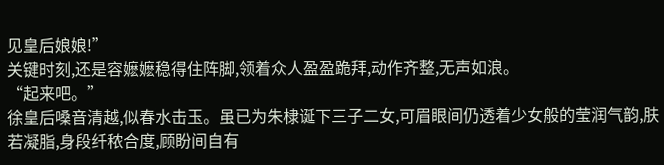见皇后娘娘!”
关键时刻,还是容嬷嬷稳得住阵脚,领着众人盈盈跪拜,动作齐整,无声如浪。
“起来吧。”
徐皇后嗓音清越,似春水击玉。虽已为朱棣诞下三子二女,可眉眼间仍透着少女般的莹润气韵,肤若凝脂,身段纤秾合度,顾盼间自有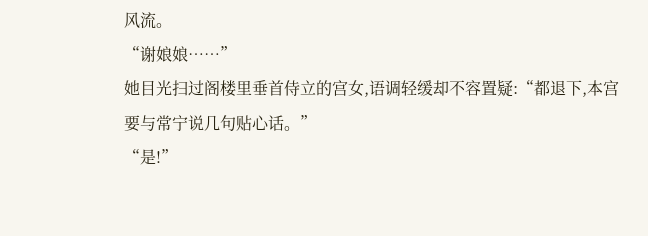风流。
“谢娘娘……”
她目光扫过阁楼里垂首侍立的宫女,语调轻缓却不容置疑:“都退下,本宫要与常宁说几句贴心话。”
“是!”